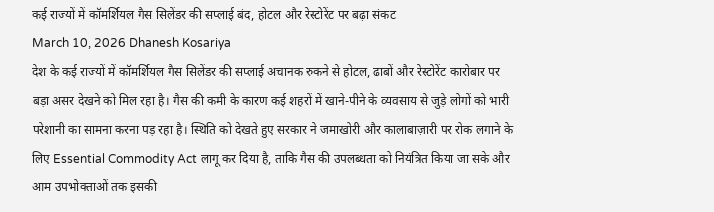कई राज्यों में कॉमर्शियल गैस सिलेंडर की सप्लाई बंद, होटल और रेस्टोरेंट पर बढ़ा संकट
March 10, 2026 Dhanesh Kosariya
देश के कई राज्यों में कॉमर्शियल गैस सिलेंडर की सप्लाई अचानक रुकने से होटल, ढाबों और रेस्टोरेंट कारोबार पर बड़ा असर देखने को मिल रहा है। गैस की कमी के कारण कई शहरों में खाने-पीने के व्यवसाय से जुड़े लोगों को भारी परेशानी का सामना करना पड़ रहा है। स्थिति को देखते हुए सरकार ने जमाखोरी और कालाबाज़ारी पर रोक लगाने के लिए Essential Commodity Act लागू कर दिया है, ताकि गैस की उपलब्धता को नियंत्रित किया जा सके और आम उपभोक्ताओं तक इसकी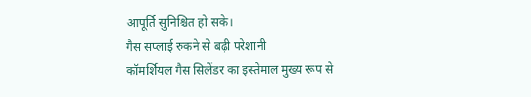आपूर्ति सुनिश्चित हो सके।
गैस सप्लाई रुकने से बढ़ी परेशानी
कॉमर्शियल गैस सिलेंडर का इस्तेमाल मुख्य रूप से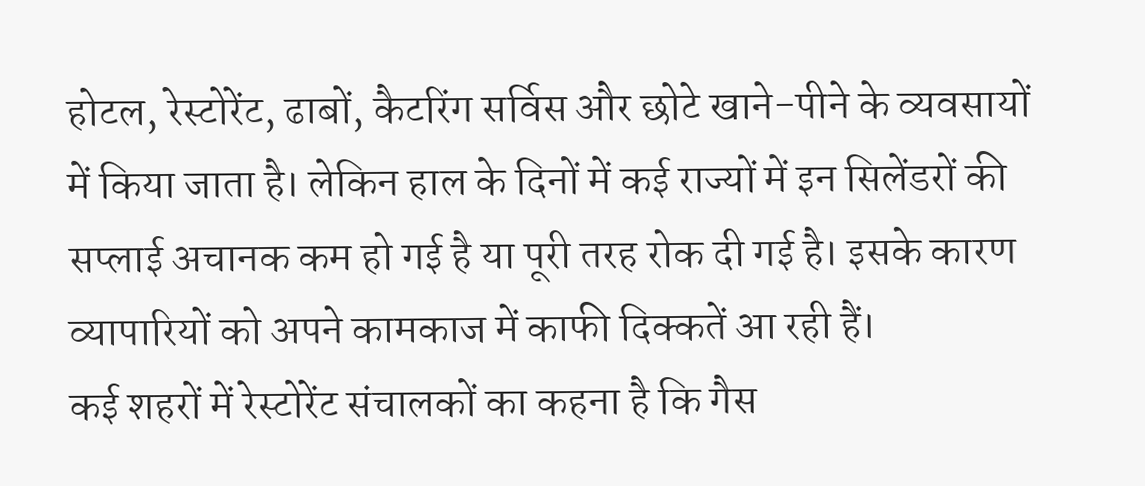होटल, रेस्टोरेंट, ढाबों, कैटरिंग सर्विस और छोटे खाने-पीने के व्यवसायों में किया जाता है। लेकिन हाल के दिनों में कई राज्यों में इन सिलेंडरों की सप्लाई अचानक कम हो गई है या पूरी तरह रोक दी गई है। इसके कारण व्यापारियों को अपने कामकाज में काफी दिक्कतें आ रही हैं।
कई शहरों में रेस्टोरेंट संचालकों का कहना है कि गैस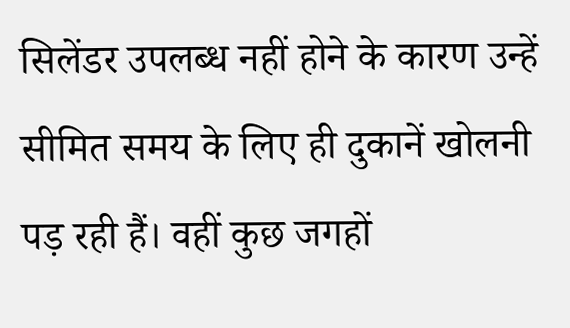सिलेंडर उपलब्ध नहीं होने के कारण उन्हें सीमित समय के लिए ही दुकानें खोलनी पड़ रही हैं। वहीं कुछ जगहों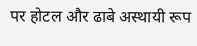पर होटल और ढाबे अस्थायी रूप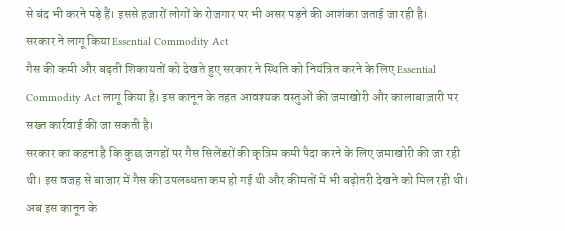से बंद भी करने पड़े हैं। इससे हजारों लोगों के रोजगार पर भी असर पड़ने की आशंका जताई जा रही है।
सरकार ने लागू किया Essential Commodity Act
गैस की कमी और बढ़ती शिकायतों को देखते हुए सरकार ने स्थिति को नियंत्रित करने के लिए Essential Commodity Act लागू किया है। इस कानून के तहत आवश्यक वस्तुओं की जमाखोरी और कालाबाज़ारी पर सख्त कार्रवाई की जा सकती है।
सरकार का कहना है कि कुछ जगहों पर गैस सिलेंडरों की कृत्रिम कमी पैदा करने के लिए जमाखोरी की जा रही थी। इस वजह से बाजार में गैस की उपलब्धता कम हो गई थी और कीमतों में भी बढ़ोतरी देखने को मिल रही थी। अब इस कानून के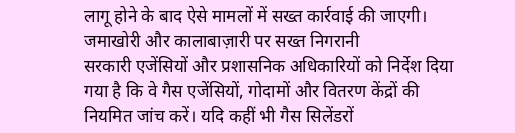लागू होने के बाद ऐसे मामलों में सख्त कार्रवाई की जाएगी।
जमाखोरी और कालाबाज़ारी पर सख्त निगरानी
सरकारी एजेंसियों और प्रशासनिक अधिकारियों को निर्देश दिया गया है कि वे गैस एजेंसियों, गोदामों और वितरण केंद्रों की नियमित जांच करें। यदि कहीं भी गैस सिलेंडरों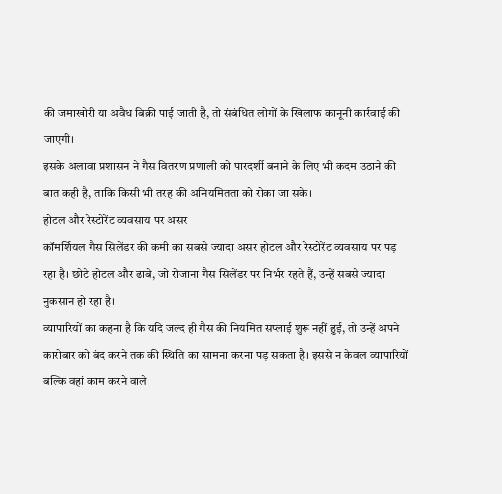की जमाखोरी या अवैध बिक्री पाई जाती है, तो संबंधित लोगों के खिलाफ कानूनी कार्रवाई की जाएगी।
इसके अलावा प्रशासन ने गैस वितरण प्रणाली को पारदर्शी बनाने के लिए भी कदम उठाने की बात कही है, ताकि किसी भी तरह की अनियमितता को रोका जा सके।
होटल और रेस्टोरेंट व्यवसाय पर असर
कॉमर्शियल गैस सिलेंडर की कमी का सबसे ज्यादा असर होटल और रेस्टोरेंट व्यवसाय पर पड़ रहा है। छोटे होटल और ढाबे, जो रोजाना गैस सिलेंडर पर निर्भर रहते हैं, उन्हें सबसे ज्यादा नुकसान हो रहा है।
व्यापारियों का कहना है कि यदि जल्द ही गैस की नियमित सप्लाई शुरू नहीं हुई, तो उन्हें अपने कारोबार को बंद करने तक की स्थिति का सामना करना पड़ सकता है। इससे न केवल व्यापारियों बल्कि वहां काम करने वाले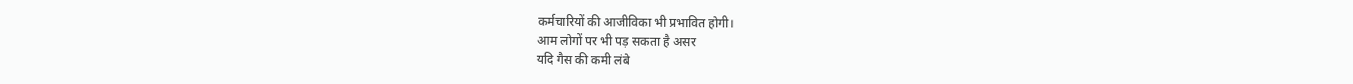कर्मचारियों की आजीविका भी प्रभावित होगी।
आम लोगों पर भी पड़ सकता है असर
यदि गैस की कमी लंबे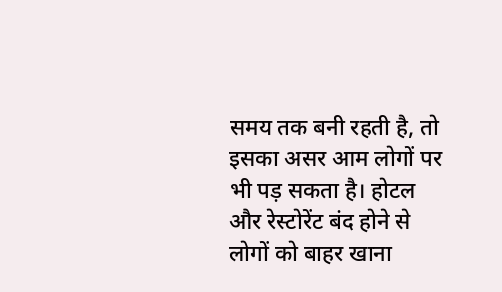समय तक बनी रहती है, तो इसका असर आम लोगों पर भी पड़ सकता है। होटल और रेस्टोरेंट बंद होने से लोगों को बाहर खाना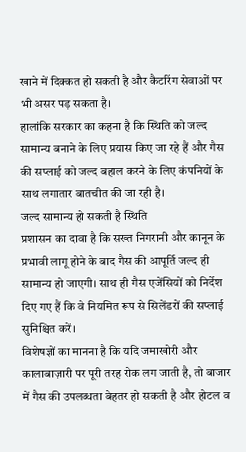खाने में दिक्कत हो सकती है और कैटरिंग सेवाओं पर भी असर पड़ सकता है।
हालांकि सरकार का कहना है कि स्थिति को जल्द सामान्य बनाने के लिए प्रयास किए जा रहे हैं और गैस की सप्लाई को जल्द बहाल करने के लिए कंपनियों के साथ लगातार बातचीत की जा रही है।
जल्द सामान्य हो सकती है स्थिति
प्रशासन का दावा है कि सख्त निगरानी और कानून के प्रभावी लागू होने के बाद गैस की आपूर्ति जल्द ही सामान्य हो जाएगी। साथ ही गैस एजेंसियों को निर्देश दिए गए हैं कि वे नियमित रूप से सिलेंडरों की सप्लाई सुनिश्चित करें।
विशेषज्ञों का मानना है कि यदि जमाखोरी और कालाबाज़ारी पर पूरी तरह रोक लग जाती है, तो बाजार में गैस की उपलब्धता बेहतर हो सकती है और होटल व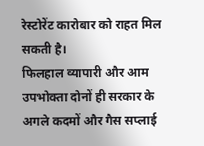रेस्टोरेंट कारोबार को राहत मिल सकती है।
फिलहाल व्यापारी और आम उपभोक्ता दोनों ही सरकार के अगले कदमों और गैस सप्लाई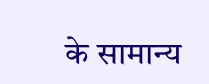के सामान्य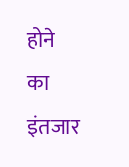होने का इंतजार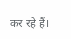कर रहे हैं।